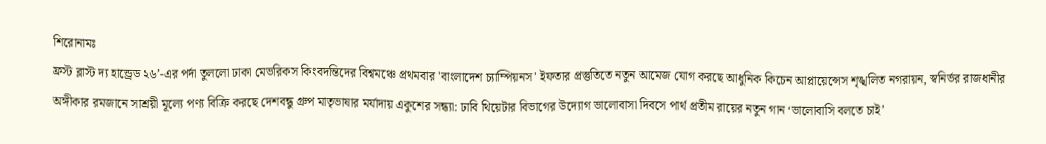শিরোনামঃ
ফ্রস্ট ব্লাস্ট দ্য হান্ড্রেড ২৬’-এর পর্দা তুললো ঢাকা মেভরিকস কিংবদন্তিদের বিশ্বমঞ্চে প্রথমবার 'বাংলাদেশ চ্যাম্পিয়নস' ইফতার প্রস্তুতিতে নতুন আমেজ যোগ করছে আধুনিক কিচেন আপ্লায়েন্সেস শৃঙ্খলিত নগরায়ন, স্বনির্ভর রাজধানীর অঙ্গীকার রমজানে সাশ্রয়ী মূল্যে পণ্য বিক্রি করছে দেশবন্ধু গ্রুপ মাতৃভাষার মর্যাদায় একুশের সন্ধ্যা: ঢাবি থিয়েটার বিভাগের উদ্যোগ ভালোবাসা দিবসে পার্থ প্রতীম রায়ের নতুন গান ‘ভালোবাসি বলতে চাই’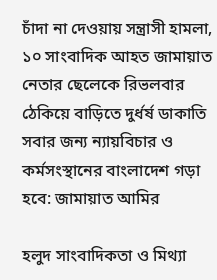চাঁদা না দেওয়ায় সন্ত্রাসী হামলা, ১০ সাংবাদিক আহত জামায়াত নেতার ছেলেকে রিভলবার ঠেকিয়ে বাড়িতে দুর্ধর্ষ ডাকাতি সবার জন্য ন্যায়বিচার ও কর্মসংস্থানের বাংলাদেশ গড়া হবে: জামায়াত আমির

হলুদ সাংবাদিকতা ও মিথ্যা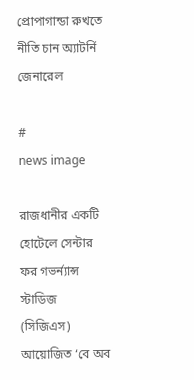প্রোপাগান্ডা রুখতে নীতি চান অ্যাটর্নি জেনারেল

#
news image

রাজধানীর একটি হোটেলে সেন্টার ফর গভর্ন্যান্স স্টাডিজ (সিজিএস) আয়োজিত ‘বে অব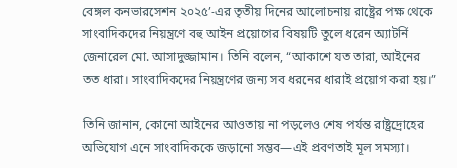বেঙ্গল কনভারসেশন ২০২৫’-এর তৃতীয় দিনের আলোচনায় রাষ্ট্রের পক্ষ থেকে সাংবাদিকদের নিয়ন্ত্রণে বহু আইন প্রয়োগের বিষয়টি তুলে ধরেন অ্যাটর্নি জেনারেল মো. আসাদুজ্জামান। তিনি বলেন, “আকাশে যত তারা, আইনের তত ধারা। সাংবাদিকদের নিয়ন্ত্রণের জন্য সব ধরনের ধারাই প্রয়োগ করা হয়।”

তিনি জানান, কোনো আইনের আওতায় না পড়লেও শেষ পর্যন্ত রাষ্ট্রদ্রোহের অভিযোগ এনে সাংবাদিককে জড়ানো সম্ভব—এই প্রবণতাই মূল সমস্যা।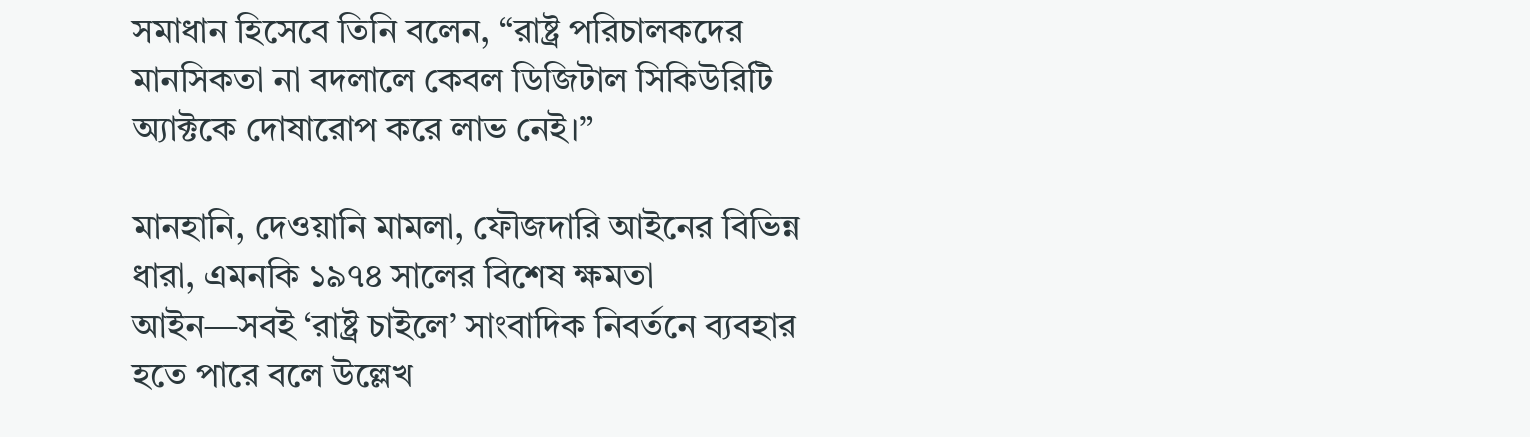সমাধান হিসেবে তিনি বলেন, “রাষ্ট্র পরিচালকদের মানসিকতা না বদলালে কেবল ডিজিটাল সিকিউরিটি অ্যাক্টকে দোষারোপ করে লাভ নেই।”

মানহানি, দেওয়ানি মামলা, ফৌজদারি আইনের বিভিন্ন ধারা, এমনকি ১৯৭৪ সালের বিশেষ ক্ষমতা আইন—সবই ‘রাষ্ট্র চাইলে’ সাংবাদিক নিবর্তনে ব্যবহার হতে পারে বলে উল্লেখ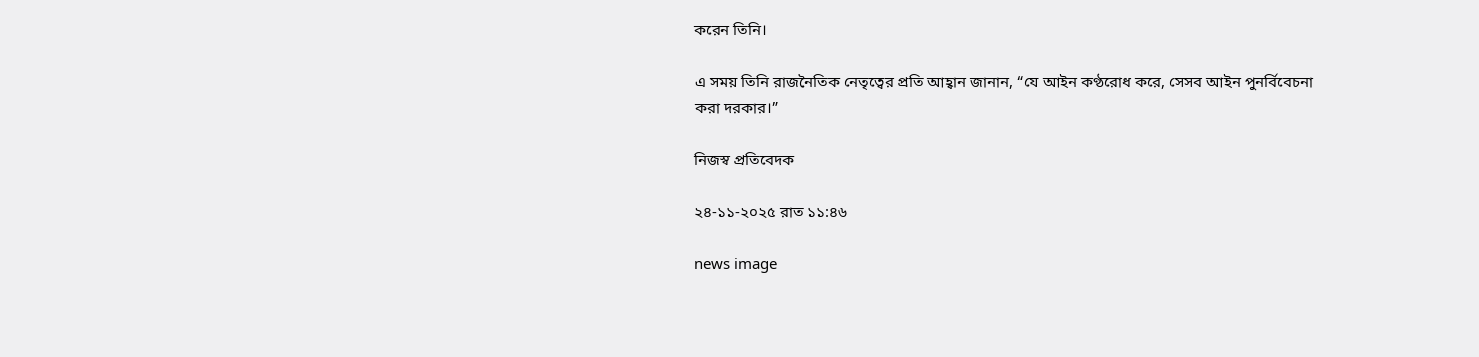করেন তিনি।

এ সময় তিনি রাজনৈতিক নেতৃত্বের প্রতি আহ্বান জানান, “যে আইন কণ্ঠরোধ করে, সেসব আইন পুনর্বিবেচনা করা দরকার।”

নিজস্ব প্রতিবেদক

২৪-১১-২০২৫ রাত ১১:৪৬

news image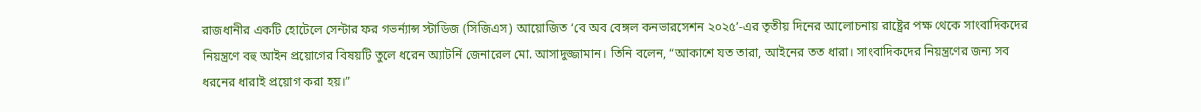রাজধানীর একটি হোটেলে সেন্টার ফর গভর্ন্যান্স স্টাডিজ (সিজিএস) আয়োজিত ‘বে অব বেঙ্গল কনভারসেশন ২০২৫’-এর তৃতীয় দিনের আলোচনায় রাষ্ট্রের পক্ষ থেকে সাংবাদিকদের নিয়ন্ত্রণে বহু আইন প্রয়োগের বিষয়টি তুলে ধরেন অ্যাটর্নি জেনারেল মো. আসাদুজ্জামান। তিনি বলেন, “আকাশে যত তারা, আইনের তত ধারা। সাংবাদিকদের নিয়ন্ত্রণের জন্য সব ধরনের ধারাই প্রয়োগ করা হয়।”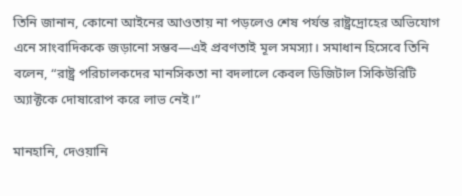তিনি জানান, কোনো আইনের আওতায় না পড়লেও শেষ পর্যন্ত রাষ্ট্রদ্রোহের অভিযোগ এনে সাংবাদিককে জড়ানো সম্ভব—এই প্রবণতাই মূল সমস্যা। সমাধান হিসেবে তিনি বলেন, “রাষ্ট্র পরিচালকদের মানসিকতা না বদলালে কেবল ডিজিটাল সিকিউরিটি অ্যাক্টকে দোষারোপ করে লাভ নেই।”

মানহানি, দেওয়ানি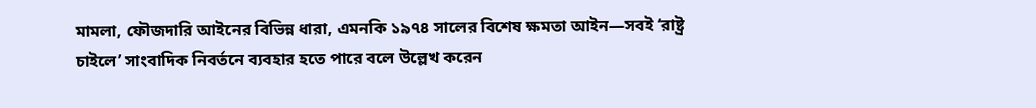মামলা, ফৌজদারি আইনের বিভিন্ন ধারা, এমনকি ১৯৭৪ সালের বিশেষ ক্ষমতা আইন—সবই ‘রাষ্ট্র চাইলে’ সাংবাদিক নিবর্তনে ব্যবহার হতে পারে বলে উল্লেখ করেন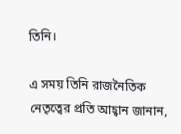তিনি।

এ সময় তিনি রাজনৈতিক নেতৃত্বের প্রতি আহ্বান জানান,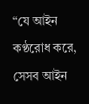“যে আইন কণ্ঠরোধ করে, সেসব আইন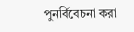পুনর্বিবেচনা করা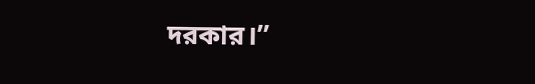দরকার।”